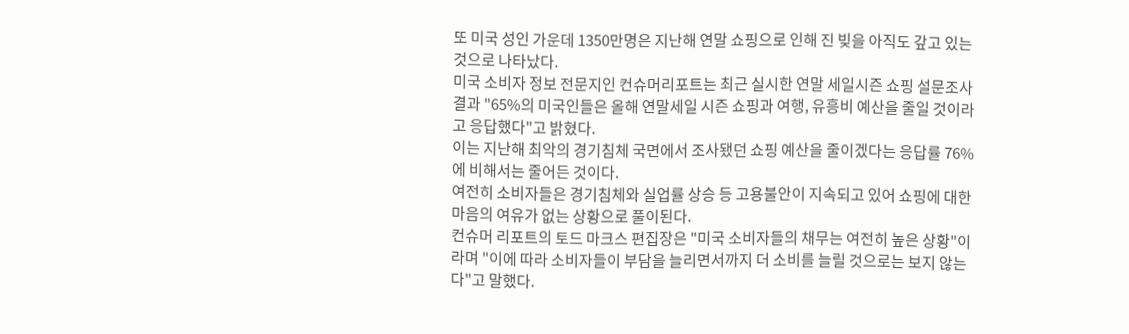또 미국 성인 가운데 1350만명은 지난해 연말 쇼핑으로 인해 진 빚을 아직도 갚고 있는 것으로 나타났다.
미국 소비자 정보 전문지인 컨슈머리포트는 최근 실시한 연말 세일시즌 쇼핑 설문조사 결과 "65%의 미국인들은 올해 연말세일 시즌 쇼핑과 여행, 유흥비 예산을 줄일 것이라고 응답했다"고 밝혔다.
이는 지난해 최악의 경기침체 국면에서 조사됐던 쇼핑 예산을 줄이겠다는 응답률 76%에 비해서는 줄어든 것이다.
여전히 소비자들은 경기침체와 실업률 상승 등 고용불안이 지속되고 있어 쇼핑에 대한 마음의 여유가 없는 상황으로 풀이된다.
컨슈머 리포트의 토드 마크스 편집장은 "미국 소비자들의 채무는 여전히 높은 상황"이라며 "이에 따라 소비자들이 부담을 늘리면서까지 더 소비를 늘릴 것으로는 보지 않는다"고 말했다.